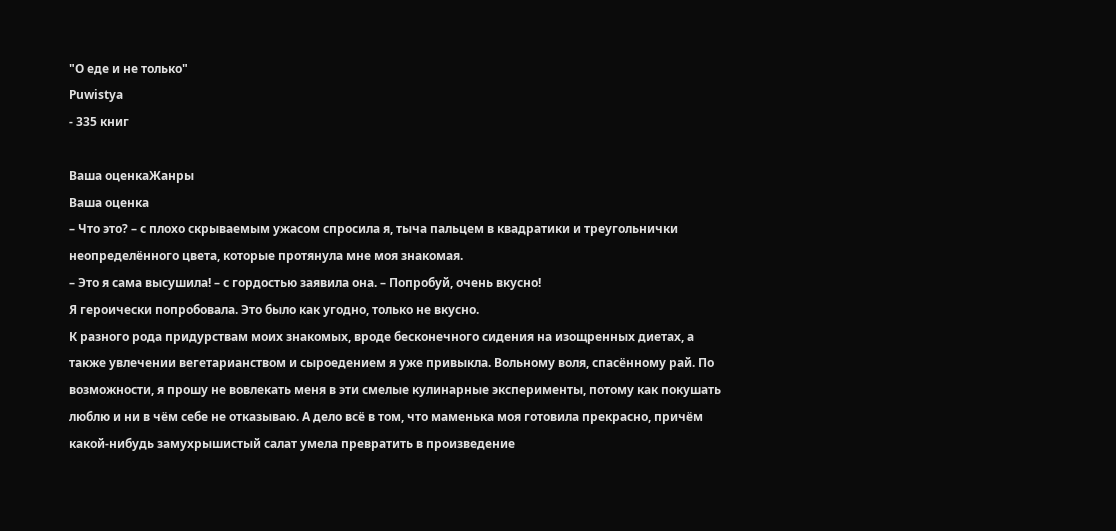"О еде и не только"
Puwistya
- 335 книг

Ваша оценкаЖанры
Ваша оценка
– Что это? – с плохо скрываемым ужасом спросила я, тыча пальцем в квадратики и треугольнички неопределённого цвета, которые протянула мне моя знакомая.
– Это я сама высушила! – с гордостью заявила она. – Попробуй, очень вкусно!
Я героически попробовала. Это было как угодно, только не вкусно.
К разного рода придурствам моих знакомых, вроде бесконечного сидения на изощренных диетах, а также увлечении вегетарианством и сыроедением я уже привыкла. Вольному воля, спасённому рай. По возможности, я прошу не вовлекать меня в эти смелые кулинарные эксперименты, потому как покушать люблю и ни в чём себе не отказываю. А дело всё в том, что маменька моя готовила прекрасно, причём какой-нибудь замухрышистый салат умела превратить в произведение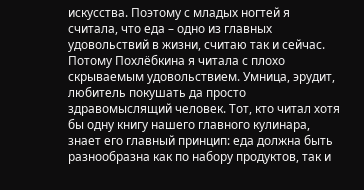искусства. Поэтому с младых ногтей я считала, что еда – одно из главных удовольствий в жизни, считаю так и сейчас.
Потому Похлёбкина я читала с плохо скрываемым удовольствием. Умница, эрудит, любитель покушать да просто здравомыслящий человек. Тот, кто читал хотя бы одну книгу нашего главного кулинара, знает его главный принцип: еда должна быть разнообразна как по набору продуктов, так и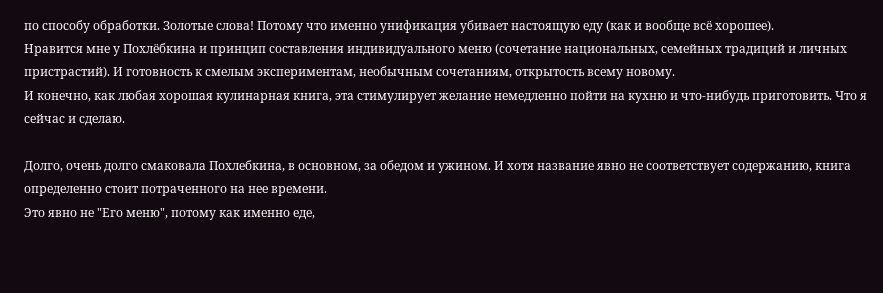по способу обработки. Золотые слова! Потому что именно унификация убивает настоящую еду (как и вообще всё хорошее).
Нравится мне у Похлёбкина и принцип составления индивидуального меню (сочетание национальных, семейных традиций и личных пристрастий). И готовность к смелым экспериментам, необычным сочетаниям, открытость всему новому.
И конечно, как любая хорошая кулинарная книга, эта стимулирует желание немедленно пойти на кухню и что-нибудь приготовить. Что я сейчас и сделаю.

Долго, очень долго смаковала Похлебкина, в основном, за обедом и ужином. И хотя название явно не соответствует содержанию, книга определенно стоит потраченного на нее времени.
Это явно не "Его меню", потому как именно еде,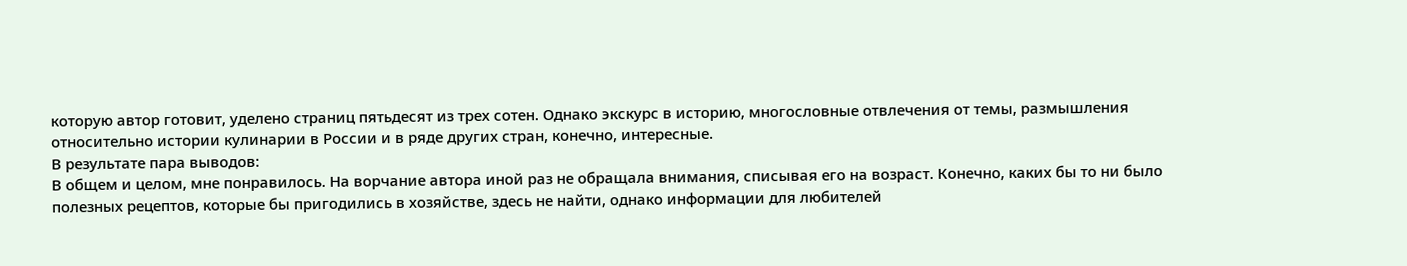которую автор готовит, уделено страниц пятьдесят из трех сотен. Однако экскурс в историю, многословные отвлечения от темы, размышления относительно истории кулинарии в России и в ряде других стран, конечно, интересные.
В результате пара выводов:
В общем и целом, мне понравилось. На ворчание автора иной раз не обращала внимания, списывая его на возраст. Конечно, каких бы то ни было полезных рецептов, которые бы пригодились в хозяйстве, здесь не найти, однако информации для любителей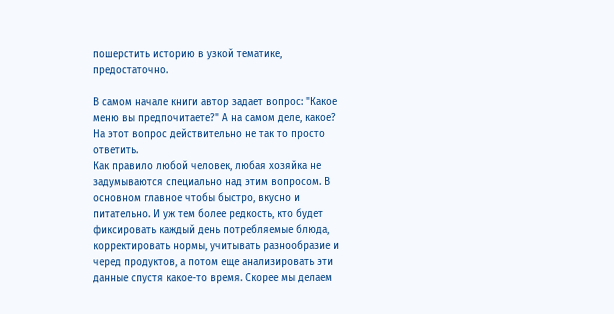пошерстить историю в узкой тематике, предостаточно.

В самом начале книги автор задает вопрос: "Какое меню вы предпочитаете?" А на самом деле, какое? На этот вопрос действительно не так то просто ответить.
Как правило любой человек, любая хозяйка не задумываются специально над этим вопросом. В основном главное чтобы быстро, вкусно и питательно. И уж тем более редкость, кто будет фиксировать каждый день потребляемые блюда, корректировать нормы, учитывать разнообразие и черед продуктов, а потом еще анализировать эти данные спустя какое-то время. Скорее мы делаем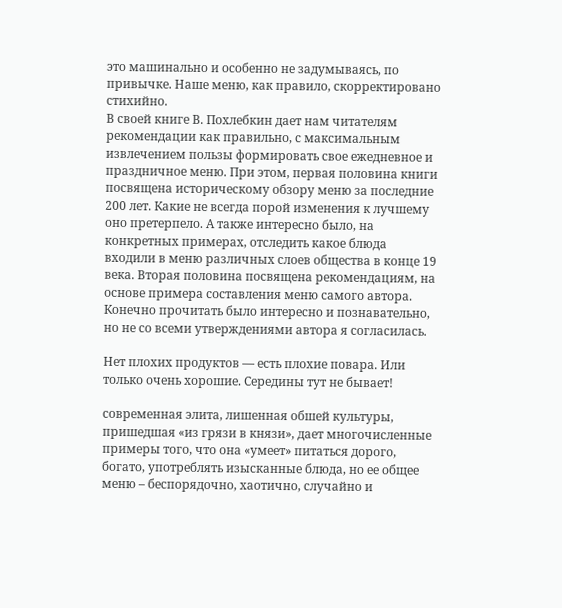это машинально и особенно не задумываясь, по привычке. Наше меню, как правило, скорректировано стихийно.
В своей книге В. Похлебкин дает нам читателям рекомендации как правильно, с максимальным извлечением пользы формировать свое ежедневное и праздничное меню. При этом, первая половина книги посвящена историческому обзору меню за последние 200 лет. Какие не всегда порой изменения к лучшему оно претерпело. А также интересно было, на конкретных примерах, отследить какое блюда входили в меню различных слоев общества в конце 19 века. Вторая половина посвящена рекомендациям, на основе примера составления меню самого автора.
Конечно прочитать было интересно и познавательно, но не со всеми утверждениями автора я согласилась.

Нет плохих продуктов — есть плохие повара. Или только очень хорошие. Середины тут не бывает!

современная элита, лишенная обшей культуры, пришедшая «из грязи в князи», дает многочисленные примеры того, что она «умеет» питаться дорого, богато, употреблять изысканные блюда, но ее общее меню – беспорядочно, хаотично, случайно и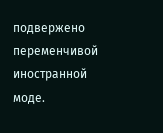подвержено переменчивой иностранной моде.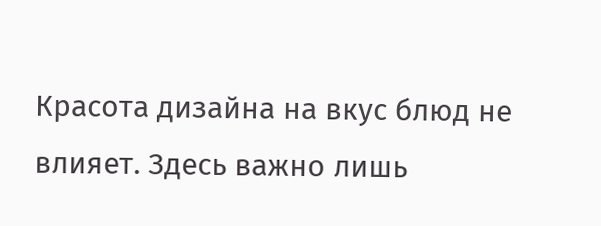Красота дизайна на вкус блюд не влияет. Здесь важно лишь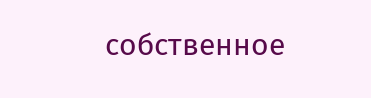собственное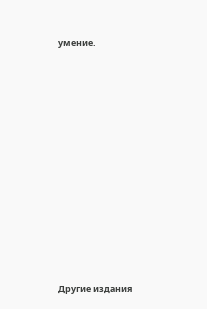умение.
















Другие издания